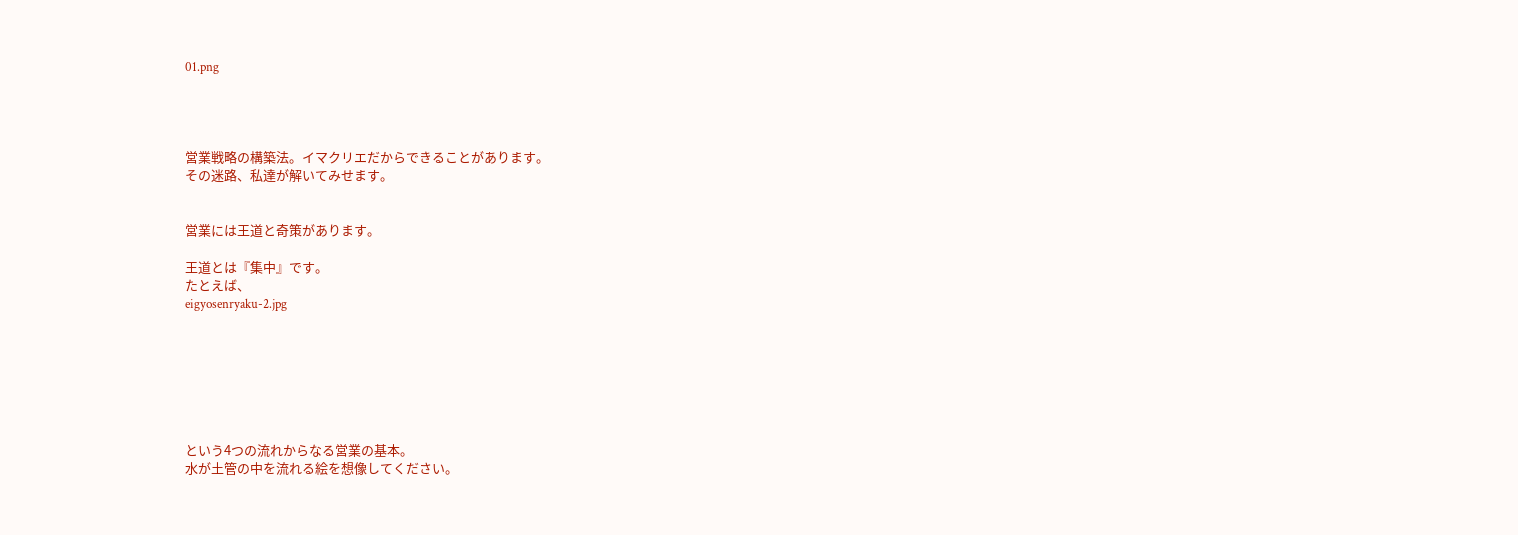01.png




営業戦略の構築法。イマクリエだからできることがあります。
その迷路、私達が解いてみせます。


営業には王道と奇策があります。

王道とは『集中』です。
たとえば、
eigyosenryaku-2.jpg







という4つの流れからなる営業の基本。
水が土管の中を流れる絵を想像してください。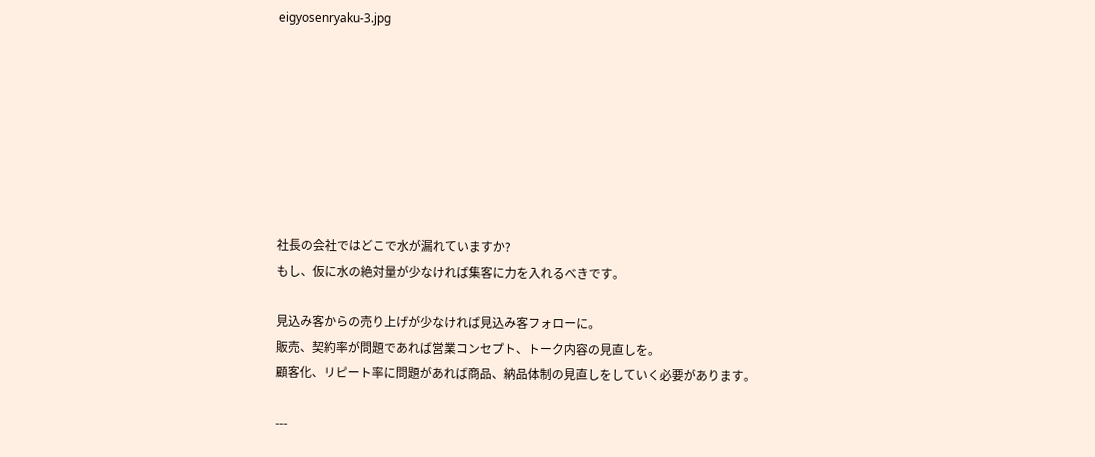eigyosenryaku-3.jpg








社長の会社ではどこで水が漏れていますか?
もし、仮に水の絶対量が少なければ集客に力を入れるべきです。

見込み客からの売り上げが少なければ見込み客フォローに。
販売、契約率が問題であれば営業コンセプト、トーク内容の見直しを。
顧客化、リピート率に問題があれば商品、納品体制の見直しをしていく必要があります。

---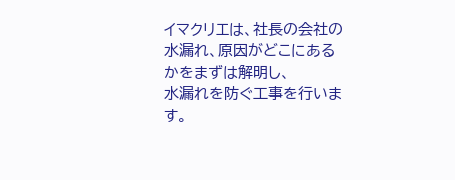イマクリエは、社長の会社の水漏れ、原因がどこにあるかをまずは解明し、
水漏れを防ぐ工事を行います。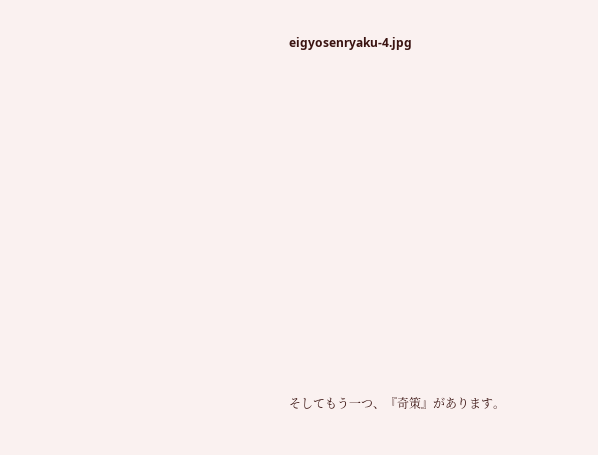eigyosenryaku-4.jpg




















そしてもう一つ、『奇策』があります。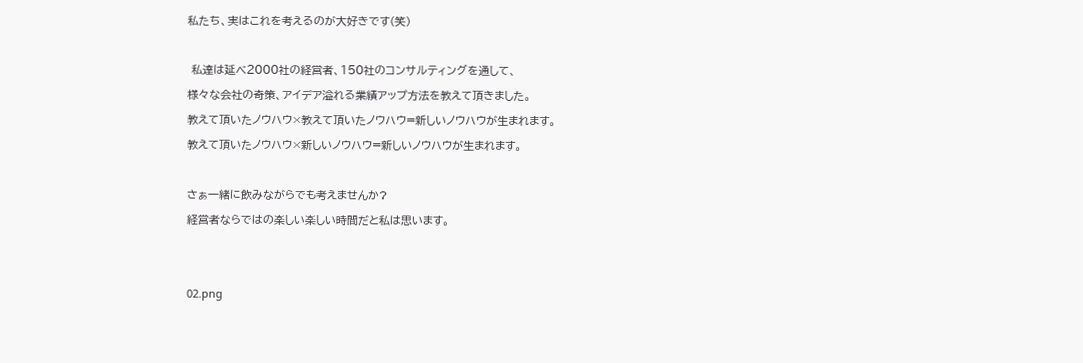私たち、実はこれを考えるのが大好きです(笑)

 私達は延べ2000社の経営者、150社のコンサルティングを通して、
様々な会社の奇策、アイデア溢れる業績アップ方法を教えて頂きました。
教えて頂いたノウハウ×教えて頂いたノウハウ=新しいノウハウが生まれます。
教えて頂いたノウハウ×新しいノウハウ=新しいノウハウが生まれます。

さぁ一緒に飲みながらでも考えませんか?
経営者ならではの楽しい楽しい時間だと私は思います。


02.png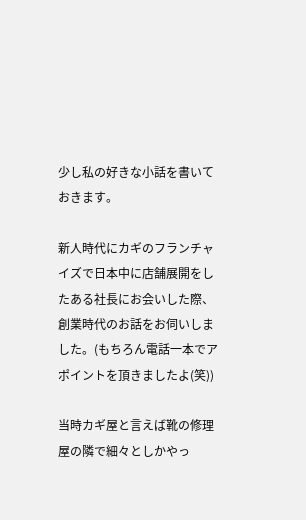少し私の好きな小話を書いておきます。

新人時代にカギのフランチャイズで日本中に店舗展開をしたある社長にお会いした際、
創業時代のお話をお伺いしました。(もちろん電話一本でアポイントを頂きましたよ(笑))

当時カギ屋と言えば靴の修理屋の隣で細々としかやっ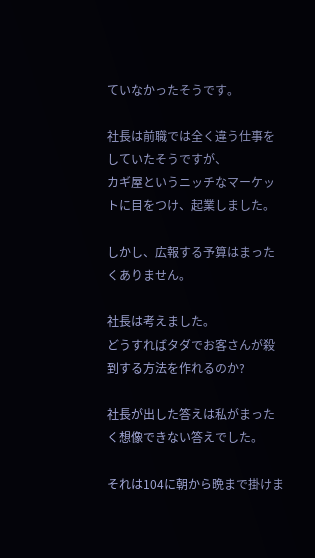ていなかったそうです。

社長は前職では全く違う仕事をしていたそうですが、
カギ屋というニッチなマーケットに目をつけ、起業しました。

しかし、広報する予算はまったくありません。

社長は考えました。
どうすればタダでお客さんが殺到する方法を作れるのか?

社長が出した答えは私がまったく想像できない答えでした。

それは104に朝から晩まで掛けま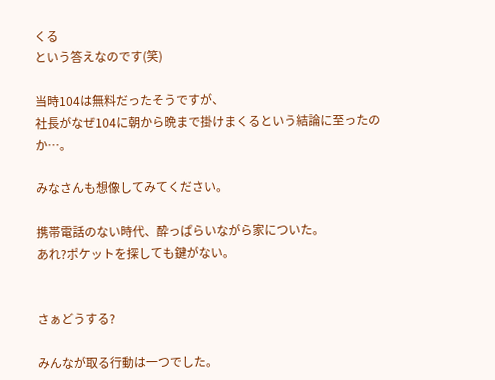くる
という答えなのです(笑)

当時104は無料だったそうですが、
社長がなぜ104に朝から晩まで掛けまくるという結論に至ったのか…。

みなさんも想像してみてください。

携帯電話のない時代、酔っぱらいながら家についた。
あれ?ポケットを探しても鍵がない。


さぁどうする?

みんなが取る行動は一つでした。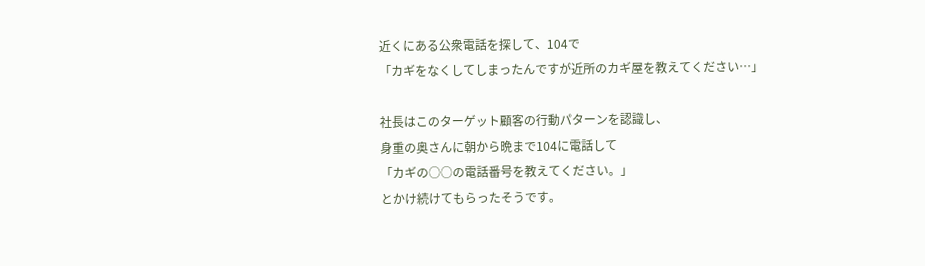近くにある公衆電話を探して、104で
「カギをなくしてしまったんですが近所のカギ屋を教えてください…」

社長はこのターゲット顧客の行動パターンを認識し、
身重の奥さんに朝から晩まで104に電話して
「カギの○○の電話番号を教えてください。」
とかけ続けてもらったそうです。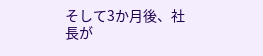そして3か月後、社長が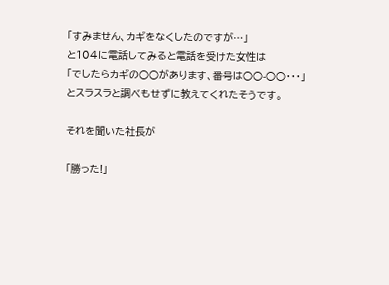「すみません、カギをなくしたのですが…」
と104に電話してみると電話を受けた女性は
「でしたらカギの○○があります、番号は○○-○○・・・」
とスラスラと調べもせずに教えてくれたそうです。

それを聞いた社長が

「勝った!」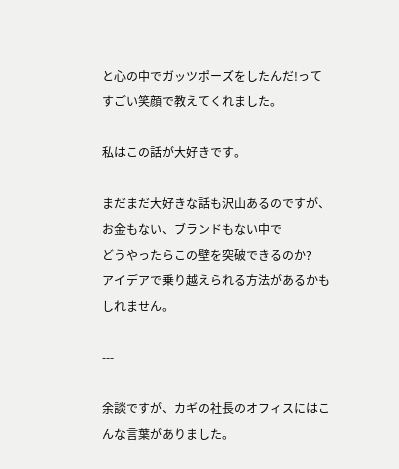と心の中でガッツポーズをしたんだ!って
すごい笑顔で教えてくれました。

私はこの話が大好きです。

まだまだ大好きな話も沢山あるのですが、
お金もない、ブランドもない中で
どうやったらこの壁を突破できるのか?
アイデアで乗り越えられる方法があるかもしれません。

---

余談ですが、カギの社長のオフィスにはこんな言葉がありました。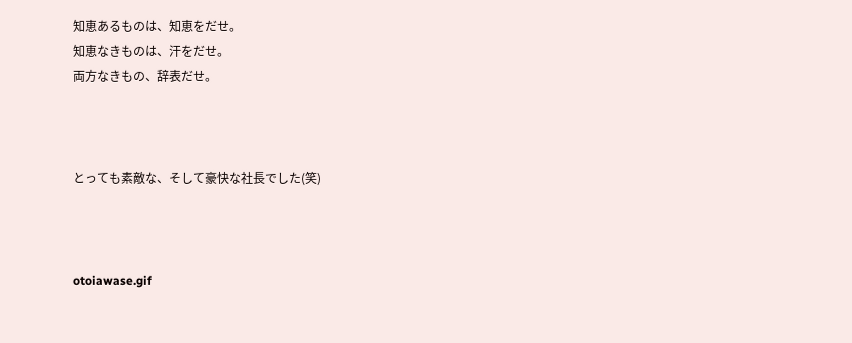知恵あるものは、知恵をだせ。
知恵なきものは、汗をだせ。
両方なきもの、辞表だせ。



とっても素敵な、そして豪快な社長でした(笑)



otoiawase.gif